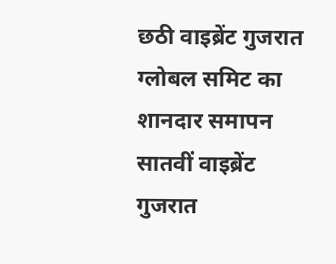छठी वाइब्रेंट गुजरात ग्लोबल समिट का शानदार समापन
सातवीं वाइब्रेंट गुजरात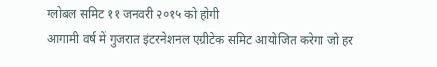ग्लोबल समिट ११ जनवरी २०१५ को होगी
आगामी वर्ष में गुजरात इंटरनेशनल एग्रीटेक समिट आयोजित करेगा जो हर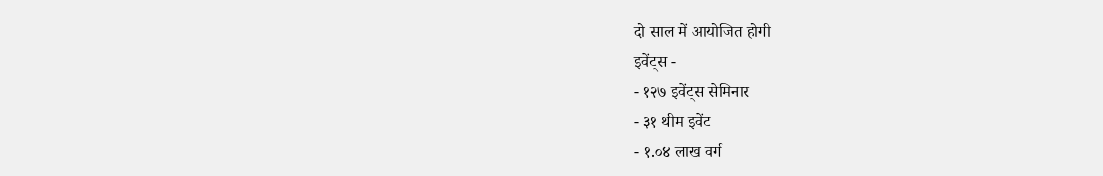दो साल में आयोजित होगी
इवेंट्स -
- १२७ इवेंट्स सेमिनार
- ३१ थीम इवेंट
- १.०४ लाख वर्ग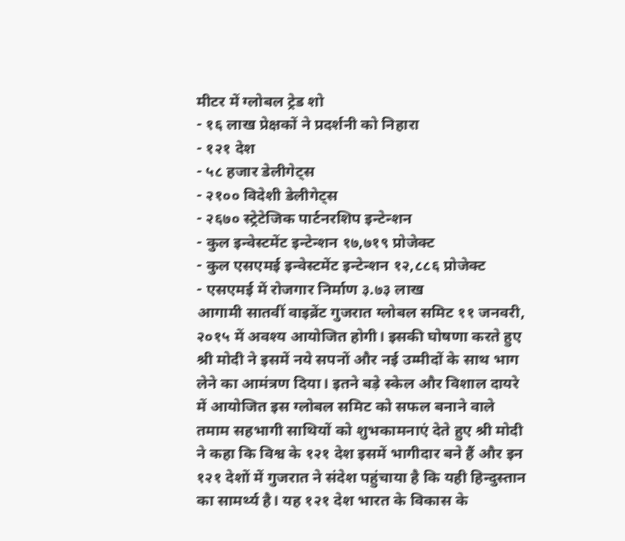मीटर में ग्लोबल ट्रेड शो
- १६ लाख प्रेक्षकों ने प्रदर्शनी को निहारा
- १२१ देश
- ५८ हजार डेलीगेट्स
- २१०० विदेशी डेलीगेट्स
- २६७० स्ट्रेटेजिक पार्टनरशिप इन्टेन्शन
- कुल इन्वेस्टमेंट इन्टेन्शन १७,७१९ प्रोजेक्ट
- कुल एसएमई इन्वेस्टमेंट इन्टेन्शन १२,८८६ प्रोजेक्ट
- एसएमई में रोजगार निर्माण ३.७३ लाख
आगामी सातवीं वाइब्रेंट गुजरात ग्लोबल समिट ११ जनवरी, २०१५ में अवश्य आयोजित होगी। इसकी घोषणा करते हुए श्री मोदी ने इसमें नये सपनों और नई उम्मीदों के साथ भाग लेने का आमंत्रण दिया। इतने बड़े स्केल और विशाल दायरे में आयोजित इस ग्लोबल समिट को सफल बनाने वाले तमाम सहभागी साथियों को शुभकामनाएं देते हुए श्री मोदी ने कहा कि विश्व के १२१ देश इसमें भागीदार बने हैं और इन १२१ देशों में गुजरात ने संदेश पहुंचाया है कि यही हिन्दुस्तान का सामर्थ्य है। यह १२१ देश भारत के विकास के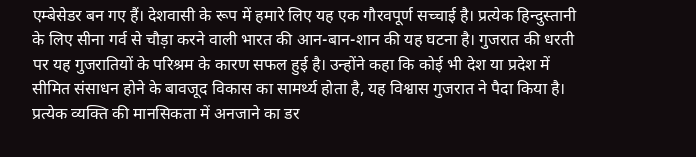एम्बेसेडर बन गए हैं। देशवासी के रूप में हमारे लिए यह एक गौरवपूर्ण सच्चाई है। प्रत्येक हिन्दुस्तानी के लिए सीना गर्व से चौड़ा करने वाली भारत की आन-बान-शान की यह घटना है। गुजरात की धरती पर यह गुजरातियों के परिश्रम के कारण सफल हुई है। उन्होंने कहा कि कोई भी देश या प्रदेश में सीमित संसाधन होने के बावजूद विकास का सामर्थ्य होता है, यह विश्वास गुजरात ने पैदा किया है। प्रत्येक व्यक्ति की मानसिकता में अनजाने का डर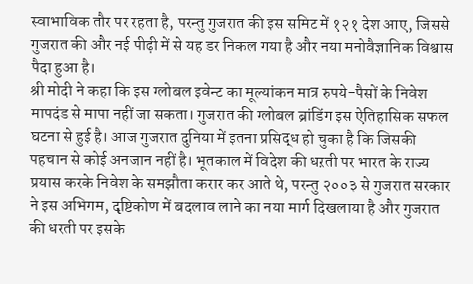स्वाभाविक तौर पर रहता है, परन्तु गुजरात की इस समिट में १२१ देश आए, जिससे गुजरात की और नई पीढ़ी में से यह डर निकल गया है और नया मनोवैज्ञानिक विश्वास पैदा हुआ है।
श्री मोदी ने कहा कि इस ग्लोबल इवेन्ट का मूल्यांकन मात्र रुपये-पैसों के निवेश मापदंड से मापा नहीं जा सकता। गुजरात की ग्लोबल ब्रांडिंग इस ऐतिहासिक सफल घटना से हुई है। आज गुजरात दुनिया में इतना प्रसिद्ध हो चुका है कि जिसकी पहचान से कोई अनजान नहीं है। भूतकाल में विदेश की धऱती पर भारत के राज्य प्रयास करके निवेश के समझौता करार कर आते थे, परन्तु २००३ से गुजरात सरकार ने इस अभिगम, दृष्टिकोण में बदलाव लाने का नया मार्ग दिखलाया है और गुजरात की धरती पर इसके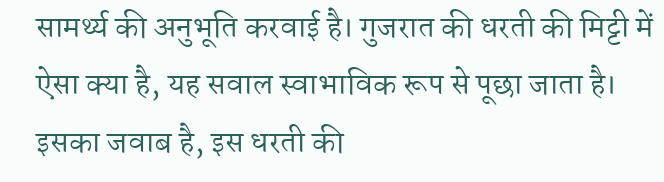सामर्थ्य की अनुभूति करवाई है। गुजरात की धरती की मिट्टी में ऐसा क्या है, यह सवाल स्वाभाविक रूप से पूछा जाता है। इसका जवाब है, इस धरती की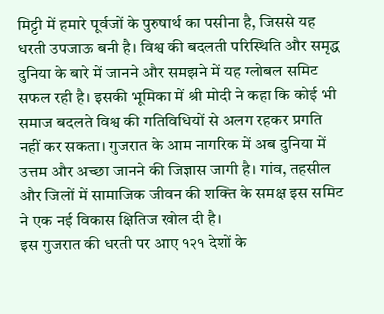मिट्टी में हमारे पूर्वजों के पुरुषार्थ का पसीना है, जिससे यह धरती उपजाऊ बनी है। विश्व की बदलती परिस्थिति और समृद्ध दुनिया के बारे में जानने और समझने में यह ग्लोबल समिट सफल रही है। इसकी भूमिका में श्री मोदी ने कहा कि कोई भी समाज बदलते विश्व की गतिविधियों से अलग रहकर प्रगति नहीं कर सकता। गुजरात के आम नागरिक में अब दुनिया में उत्तम और अच्छा जानने की जिज्ञास जागी है। गांव, तहसील और जिलों में सामाजिक जीवन की शक्ति के समक्ष इस समिट ने एक नई विकास क्षितिज खोल दी है।
इस गुजरात की धरती पर आए १२१ देशों के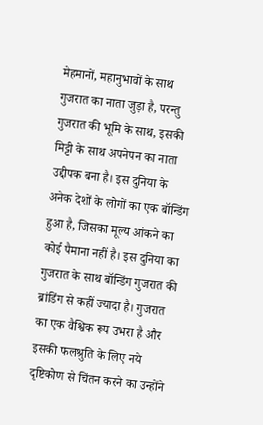मेहमानों, महानुभावों के साथ गुजरात का नाता जुड़ा है, परन्तु गुजरात की भूमि के साथ, इसकी मिट्टी के साथ अपनेपन का नाता उद्दीपक बना है। इस दुनिया के अनेक देशों के लोगों का एक बॉन्डिंग हुआ है, जिसका मूल्य आंकने का कोई पैमाना नहीं है। इस दुनिया का गुजरात के साथ बॉन्डिंग गुजरात की ब्रांडिंग से कहीं ज्यादा है। गुजरात का एक वैश्विक रूप उभरा है और इसकी फलश्रुति के लिए नये दृष्टिकोण से चिंतन करने का उन्होंने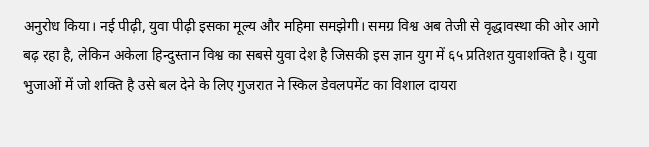अनुरोध किया। नई पीढ़ी, युवा पीढ़ी इसका मूल्य और महिमा समझेगी। समग्र विश्व अब तेजी से वृद्धावस्था की ओर आगे बढ़ रहा है, लेकिन अकेला हिन्दुस्तान विश्व का सबसे युवा देश है जिसकी इस ज्ञान युग में ६५ प्रतिशत युवाशक्ति है। युवा भुजाओं में जो शक्ति है उसे बल देने के लिए गुजरात ने स्किल डेवलपमेंट का विशाल दायरा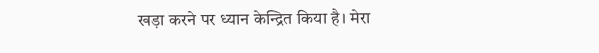खड़ा करने पर ध्यान केन्द्रित किया है। मेरा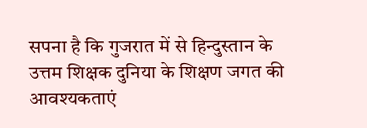सपना है कि गुजरात में से हिन्दुस्तान के उत्तम शिक्षक दुनिया के शिक्षण जगत की आवश्यकताएं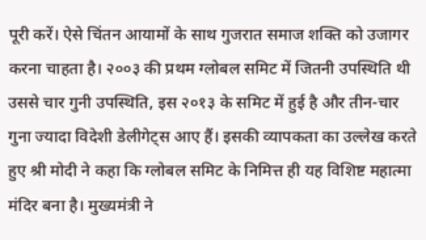पूरी करें। ऐसे चिंतन आयामों के साथ गुजरात समाज शक्ति को उजागर करना चाहता है। २००३ की प्रथम ग्लोबल समिट में जितनी उपस्थिति थी उससे चार गुनी उपस्थिति, इस २०१३ के समिट में हुई है और तीन-चार गुना ज्यादा विदेशी डेलीगेट्स आए हैं। इसकी व्यापकता का उल्लेख करते हुए श्री मोदी ने कहा कि ग्लोबल समिट के निमित्त ही यह विशिष्ट महात्मा मंदिर बना है। मुख्यमंत्री ने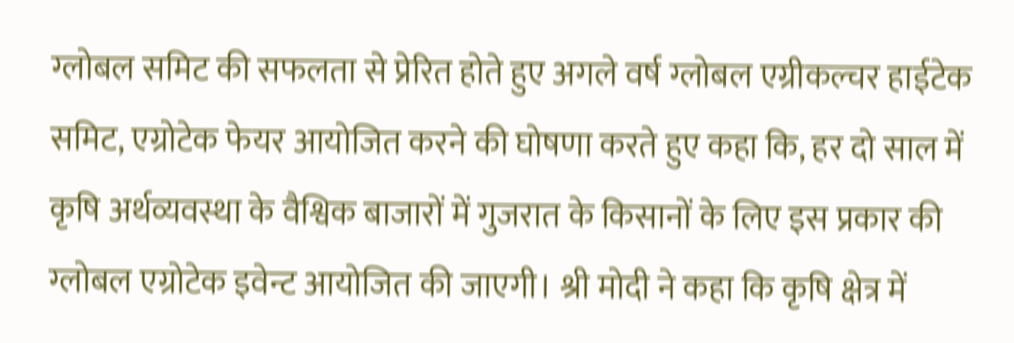ग्लोबल समिट की सफलता से प्रेरित होते हुए अगले वर्ष ग्लोबल एग्रीकल्चर हाईटेक समिट, एग्रोटेक फेयर आयोजित करने की घोषणा करते हुए कहा कि, हर दो साल में कृषि अर्थव्यवस्था के वैश्विक बाजारों में गुजरात के किसानों के लिए इस प्रकार की ग्लोबल एग्रोटेक इवेन्ट आयोजित की जाएगी। श्री मोदी ने कहा कि कृषि क्षेत्र में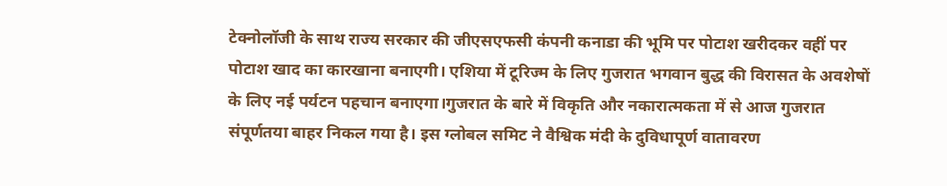टेक्नोलॉजी के साथ राज्य सरकार की जीएसएफसी कंपनी कनाडा की भूमि पर पोटाश खरीदकर वहीं पर पोटाश खाद का कारखाना बनाएगी। एशिया में टूरिज्म के लिए गुजरात भगवान बुद्ध की विरासत के अवशेषों के लिए नई पर्यटन पहचान बनाएगा।गुजरात के बारे में विकृति और नकारात्मकता में से आज गुजरात संपूर्णतया बाहर निकल गया है। इस ग्लोबल समिट ने वैश्विक मंदी के दुविधापूर्ण वातावरण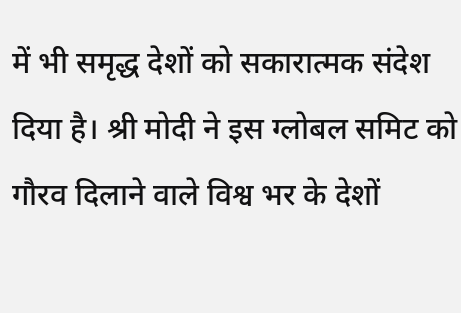में भी समृद्ध देशों को सकारात्मक संदेश दिया है। श्री मोदी ने इस ग्लोबल समिट को गौरव दिलाने वाले विश्व भर के देशों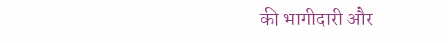की भागीदारी और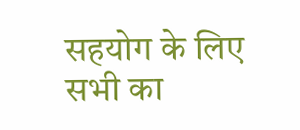सहयोग के लिए सभी का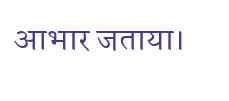आभार जताया।